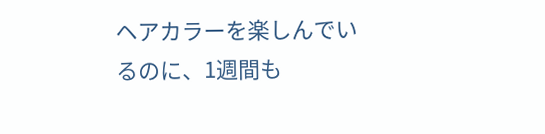ヘアカラーを楽しんでいるのに、1週間も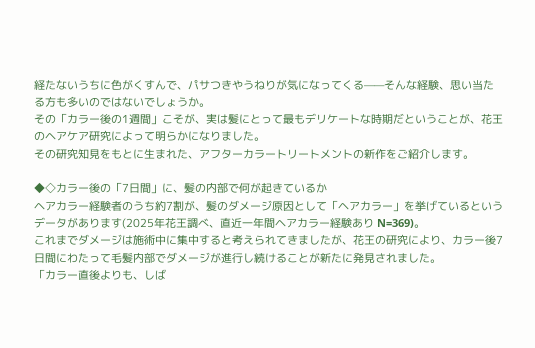経たないうちに色がくすんで、パサつきやうねりが気になってくる——そんな経験、思い当たる方も多いのではないでしょうか。
その「カラー後の1週間」こそが、実は髪にとって最もデリケートな時期だということが、花王のヘアケア研究によって明らかになりました。
その研究知見をもとに生まれた、アフターカラートリートメントの新作をご紹介します。

◆◇カラー後の「7日間」に、髪の内部で何が起きているか
ヘアカラー経験者のうち約7割が、髪のダメージ原因として「ヘアカラー」を挙げているというデータがあります(2025年花王調べ、直近一年間ヘアカラー経験あり N=369)。
これまでダメージは施術中に集中すると考えられてきましたが、花王の研究により、カラー後7日間にわたって毛髪内部でダメージが進行し続けることが新たに発見されました。
「カラー直後よりも、しば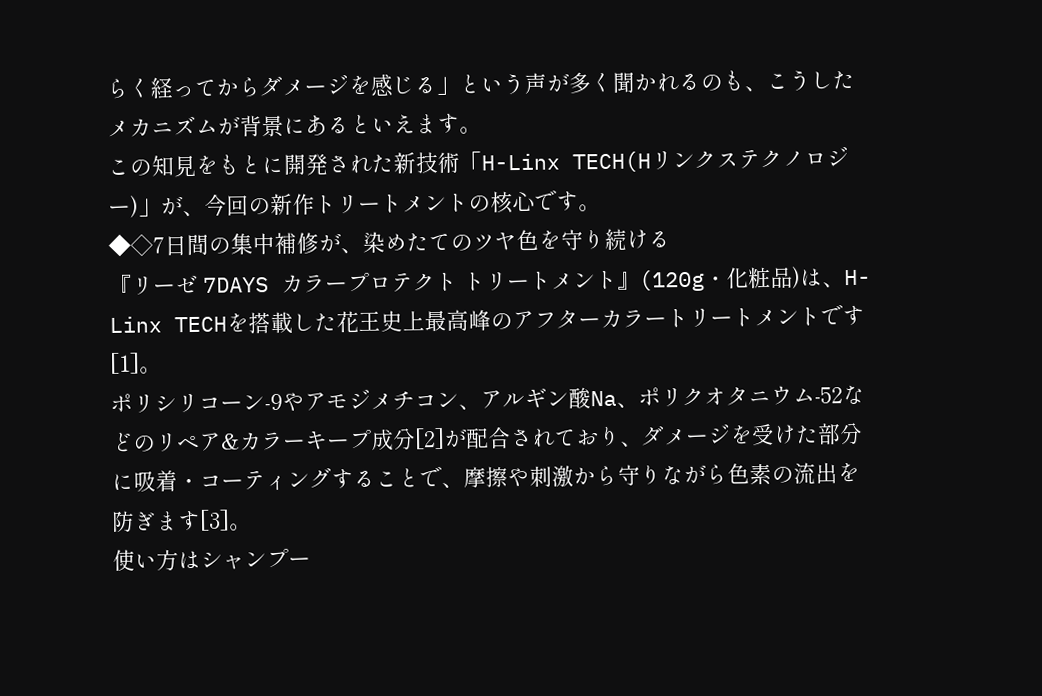らく経ってからダメージを感じる」という声が多く聞かれるのも、こうしたメカニズムが背景にあるといえます。
この知見をもとに開発された新技術「H-Linx TECH(Hリンクステクノロジー)」が、今回の新作トリートメントの核心です。
◆◇7日間の集中補修が、染めたてのツヤ色を守り続ける
『リーゼ 7DAYS カラープロテクト トリートメント』(120g・化粧品)は、H-Linx TECHを搭載した花王史上最高峰のアフターカラートリートメントです[1]。
ポリシリコーン-9やアモジメチコン、アルギン酸Na、ポリクオタニウム-52などのリペア&カラーキープ成分[2]が配合されており、ダメージを受けた部分に吸着・コーティングすることで、摩擦や刺激から守りながら色素の流出を防ぎます[3]。
使い方はシャンプー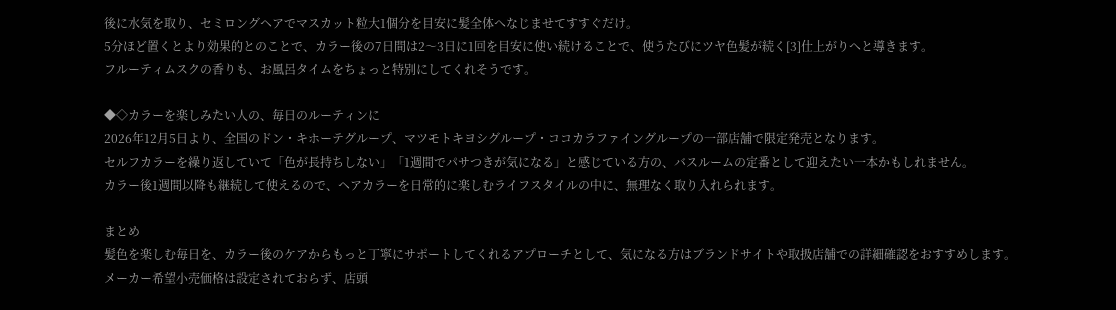後に水気を取り、セミロングヘアでマスカット粒大1個分を目安に髪全体へなじませてすすぐだけ。
5分ほど置くとより効果的とのことで、カラー後の7日間は2〜3日に1回を目安に使い続けることで、使うたびにツヤ色髪が続く[3]仕上がりへと導きます。
フルーティムスクの香りも、お風呂タイムをちょっと特別にしてくれそうです。

◆◇カラーを楽しみたい人の、毎日のルーティンに
2026年12月5日より、全国のドン・キホーテグループ、マツモトキヨシグループ・ココカラファイングループの一部店舗で限定発売となります。
セルフカラーを繰り返していて「色が長持ちしない」「1週間でパサつきが気になる」と感じている方の、バスルームの定番として迎えたい一本かもしれません。
カラー後1週間以降も継続して使えるので、ヘアカラーを日常的に楽しむライフスタイルの中に、無理なく取り入れられます。

まとめ
髪色を楽しむ毎日を、カラー後のケアからもっと丁寧にサポートしてくれるアプローチとして、気になる方はブランドサイトや取扱店舗での詳細確認をおすすめします。
メーカー希望小売価格は設定されておらず、店頭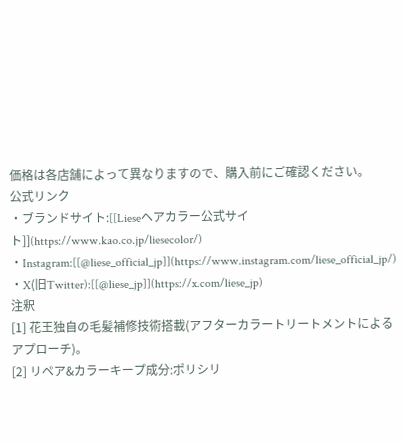価格は各店舗によって異なりますので、購入前にご確認ください。
公式リンク
・ブランドサイト:[[Lieseヘアカラー公式サイト]](https://www.kao.co.jp/liesecolor/)
・Instagram:[[@liese_official_jp]](https://www.instagram.com/liese_official_jp/)
・X(旧Twitter):[[@liese_jp]](https://x.com/liese_jp)
注釈
[1] 花王独自の毛髪補修技術搭載(アフターカラートリートメントによるアプローチ)。
[2] リペア&カラーキープ成分:ポリシリ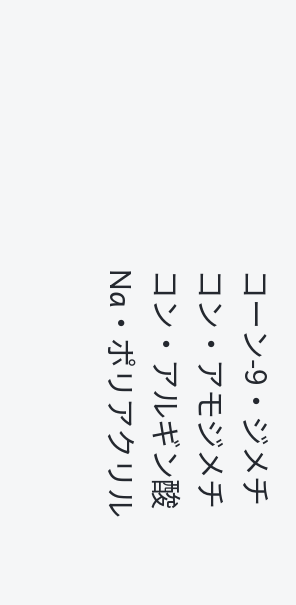コーン-9・ジメチコン・アモジメチコン・アルギン酸Na・ポリアクリル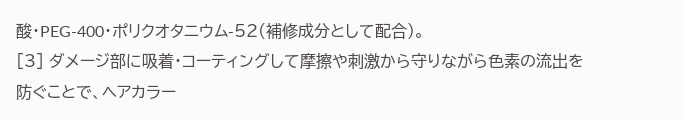酸・PEG-400・ポリクオタニウム-52(補修成分として配合)。
[3] ダメージ部に吸着・コーティングして摩擦や刺激から守りながら色素の流出を防ぐことで、ヘアカラー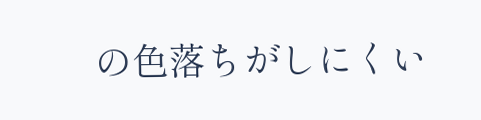の色落ちがしにくい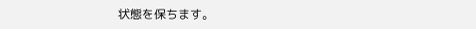状態を保ちます。